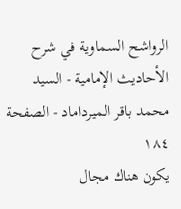الرواشح السماوية في شرح الأحاديث الإمامية - السيد محمد باقر الميرداماد - الصفحة ١٨٤
يكون هناك مجال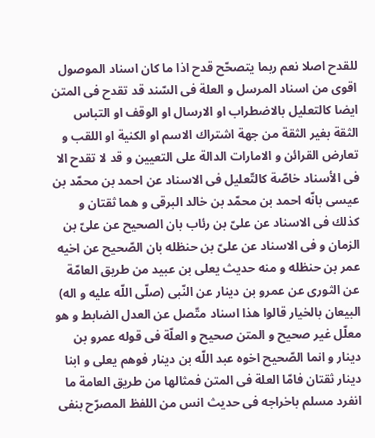للقدح اصلا نعم ربما يتصحّح قدح اذا ما كان اسناد الموصول اقوى من اسناد المرسل و العلة فى السّند قد تقدح فى المتن ايضا كالتعليل بالاضطراب او الارسال او الوقف او التباس الثقة بغير الثقة من جهة اشتراك الاسم او الكنية او اللقب و تعارض القرائن و الامارات الدالة على التعيين و قد لا تقدح الا فى الأسناد خاصّة كالتّعليل فى الاسناد عن احمد بن محمّد بن عيسى بانّه احمد بن محمّد بن خالد البرقى و هما ثقتان و كذلك فى الاسناد عن علىّ بن رئاب بان الصحيح عن علىّ بن الزمان و فى الاسناد عن علىّ بن حنظله بان الصّحيح عن اخيه عمر بن حنظله و منه حديث يعلى بن عبيد من طريق العامّة عن الثورى عن عمرو بن دينار عن النّبى (صلّى اللّه عليه و اله) البيعان بالخيار قالوا هذا اسناد متّصل عن العدل الضابط و هو معلّل غير صحيح و المتن صحيح و العلّة فى قوله عمرو بن دينار و انما الصّحيح اخوه عبد اللّه بن دينار فوهم يعلى و ابنا دينار ثقتان فامّا العلة فى المتن فمثالها من طريق العامة ما انفرد مسلم باخراجه فى حديث انس من اللفظ المصرّح بنفى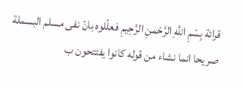قرائة بِسْمِ اللَّهِ الرَّحْمنِ الرَّحِيمِ فعلّلوه بانّ نفى مسلم البسملة صريحا انما نشاء من قوله كانوا يفتتحون ب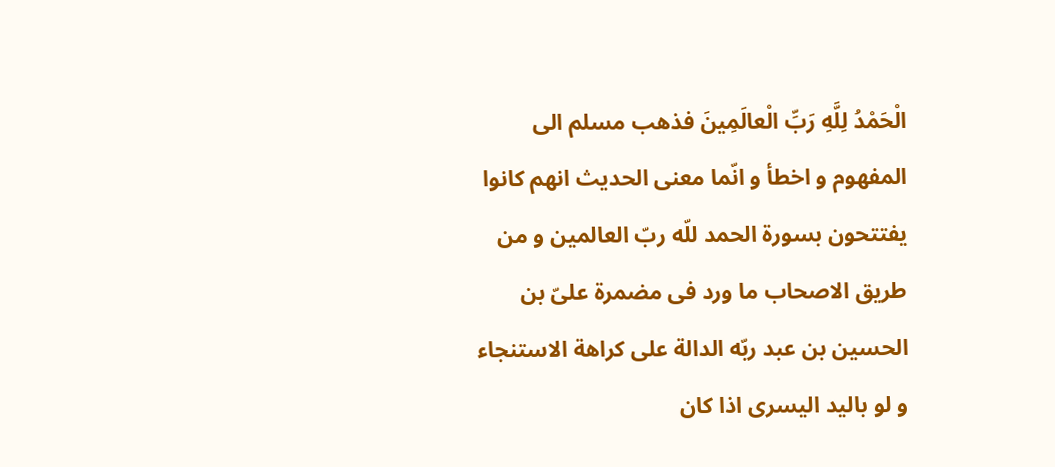الْحَمْدُ لِلَّهِ رَبِّ الْعالَمِينَ فذهب مسلم الى المفهوم و اخطأ و انّما معنى الحديث انهم كانوا يفتتحون بسورة الحمد للّه ربّ العالمين و من طريق الاصحاب ما ورد فى مضمرة علىّ بن الحسين بن عبد ربّه الدالة على كراهة الاستنجاء و لو باليد اليسرى اذا كان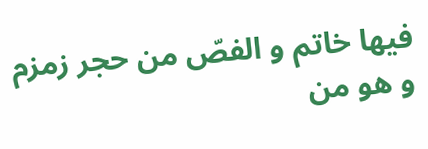فيها خاتم و الفصّ من حجر زمزم و هو من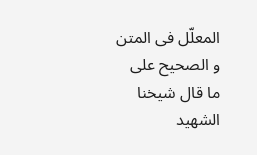المعلّل فى المتن و الصحيح على ما قال شيخنا الشهيد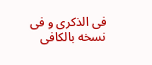فى الذكرى و فى نسخه بالكافى